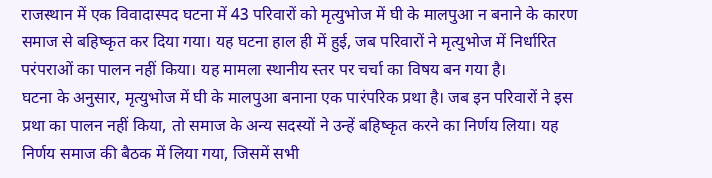राजस्थान में एक विवादास्पद घटना में 43 परिवारों को मृत्युभोज में घी के मालपुआ न बनाने के कारण समाज से बहिष्कृत कर दिया गया। यह घटना हाल ही में हुई, जब परिवारों ने मृत्युभोज में निर्धारित परंपराओं का पालन नहीं किया। यह मामला स्थानीय स्तर पर चर्चा का विषय बन गया है।
घटना के अनुसार, मृत्युभोज में घी के मालपुआ बनाना एक पारंपरिक प्रथा है। जब इन परिवारों ने इस प्रथा का पालन नहीं किया, तो समाज के अन्य सदस्यों ने उन्हें बहिष्कृत करने का निर्णय लिया। यह निर्णय समाज की बैठक में लिया गया, जिसमें सभी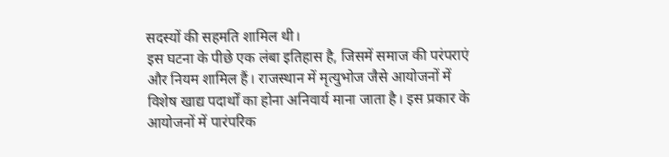सदस्यों की सहमति शामिल थी।
इस घटना के पीछे एक लंबा इतिहास है, जिसमें समाज की परंपराएं और नियम शामिल हैं। राजस्थान में मृत्युभोज जैसे आयोजनों में विशेष खाद्य पदार्थों का होना अनिवार्य माना जाता है। इस प्रकार के आयोजनों में पारंपरिक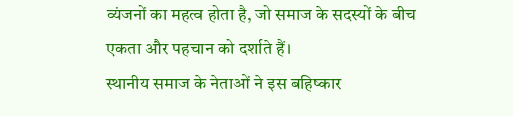व्यंजनों का महत्व होता है, जो समाज के सदस्यों के बीच एकता और पहचान को दर्शाते हैं।
स्थानीय समाज के नेताओं ने इस बहिष्कार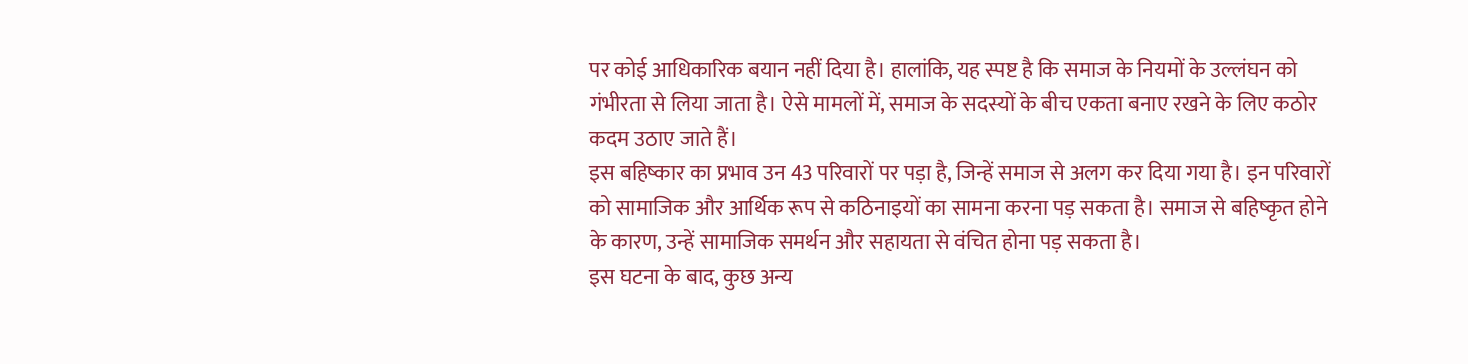पर कोई आधिकारिक बयान नहीं दिया है। हालांकि, यह स्पष्ट है कि समाज के नियमों के उल्लंघन को गंभीरता से लिया जाता है। ऐसे मामलों में, समाज के सदस्यों के बीच एकता बनाए रखने के लिए कठोर कदम उठाए जाते हैं।
इस बहिष्कार का प्रभाव उन 43 परिवारों पर पड़ा है, जिन्हें समाज से अलग कर दिया गया है। इन परिवारों को सामाजिक और आर्थिक रूप से कठिनाइयों का सामना करना पड़ सकता है। समाज से बहिष्कृत होने के कारण, उन्हें सामाजिक समर्थन और सहायता से वंचित होना पड़ सकता है।
इस घटना के बाद, कुछ अन्य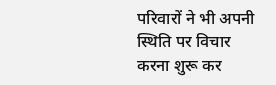परिवारों ने भी अपनी स्थिति पर विचार करना शुरू कर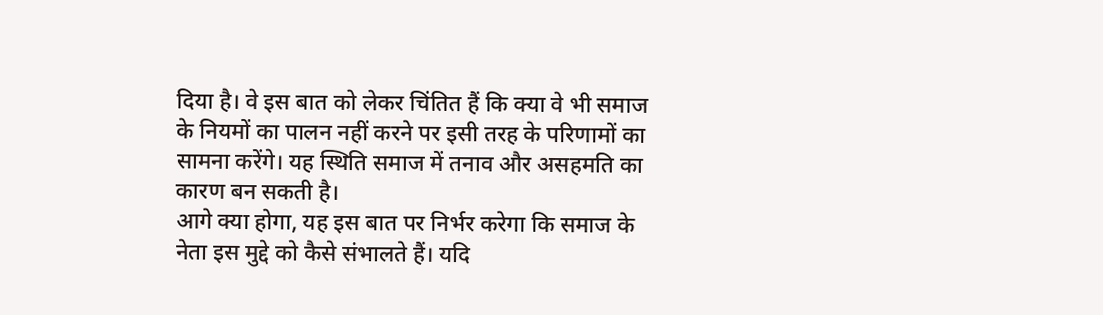दिया है। वे इस बात को लेकर चिंतित हैं कि क्या वे भी समाज के नियमों का पालन नहीं करने पर इसी तरह के परिणामों का सामना करेंगे। यह स्थिति समाज में तनाव और असहमति का कारण बन सकती है।
आगे क्या होगा, यह इस बात पर निर्भर करेगा कि समाज के नेता इस मुद्दे को कैसे संभालते हैं। यदि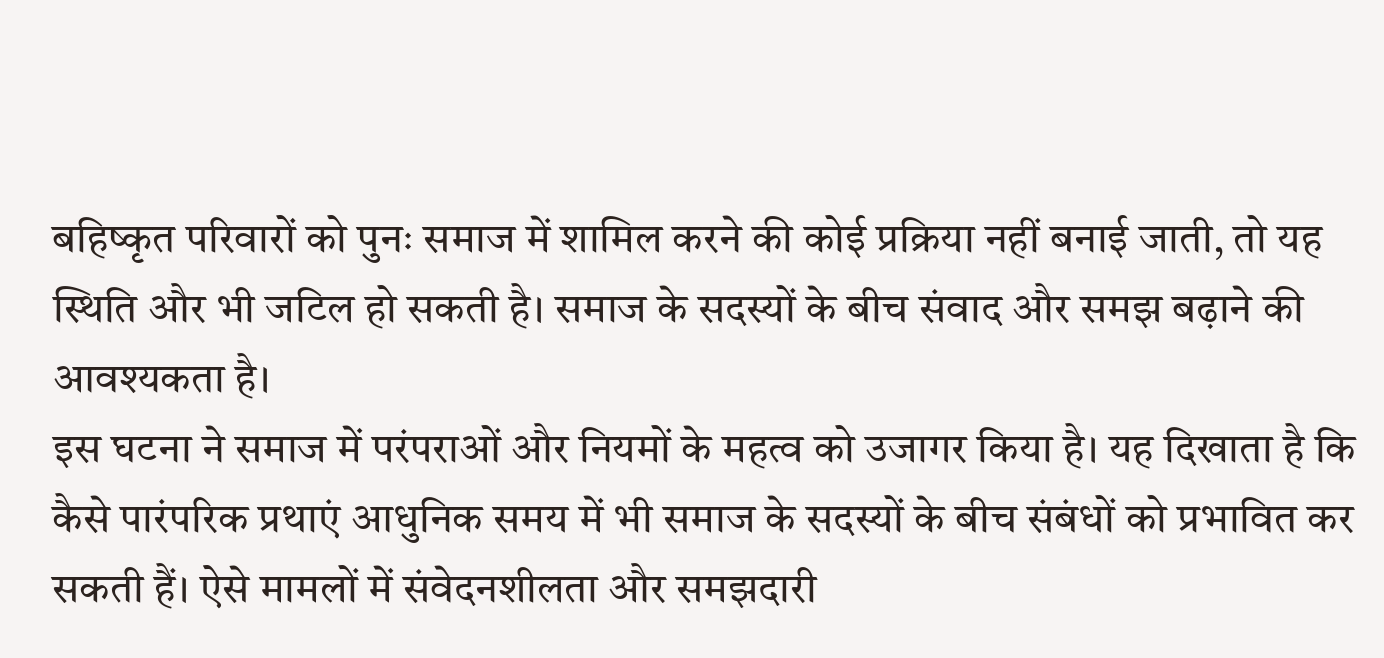बहिष्कृत परिवारों को पुनः समाज में शामिल करने की कोई प्रक्रिया नहीं बनाई जाती, तो यह स्थिति और भी जटिल हो सकती है। समाज के सदस्यों के बीच संवाद और समझ बढ़ाने की आवश्यकता है।
इस घटना ने समाज में परंपराओं और नियमों के महत्व को उजागर किया है। यह दिखाता है कि कैसे पारंपरिक प्रथाएं आधुनिक समय में भी समाज के सदस्यों के बीच संबंधों को प्रभावित कर सकती हैं। ऐसे मामलों में संवेदनशीलता और समझदारी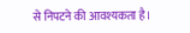से निपटने की आवश्यकता है।